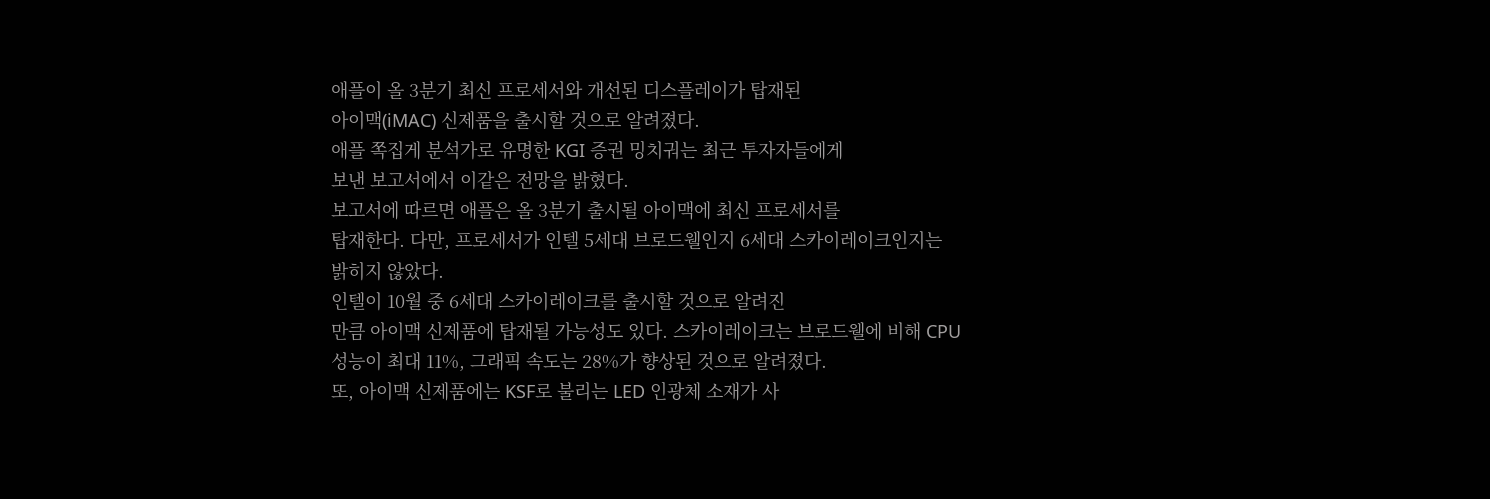애플이 올 3분기 최신 프로세서와 개선된 디스플레이가 탑재된
아이맥(iMAC) 신제품을 출시할 것으로 알려졌다.
애플 쪽집게 분석가로 유명한 KGI 증권 밍치궈는 최근 투자자들에게
보낸 보고서에서 이같은 전망을 밝혔다.
보고서에 따르면 애플은 올 3분기 출시될 아이맥에 최신 프로세서를
탑재한다. 다만, 프로세서가 인텔 5세대 브로드웰인지 6세대 스카이레이크인지는
밝히지 않았다.
인텔이 10월 중 6세대 스카이레이크를 출시할 것으로 알려진
만큼 아이맥 신제품에 탑재될 가능성도 있다. 스카이레이크는 브로드웰에 비해 CPU
성능이 최대 11%, 그래픽 속도는 28%가 향상된 것으로 알려졌다.
또, 아이맥 신제품에는 KSF로 불리는 LED 인광체 소재가 사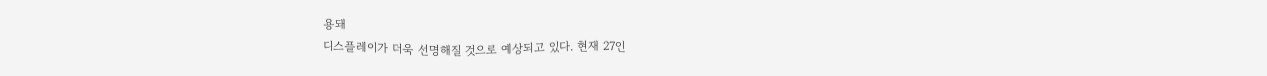용돼
디스플레이가 더욱 선명해질 것으로 예상되고 있다. 현재 27인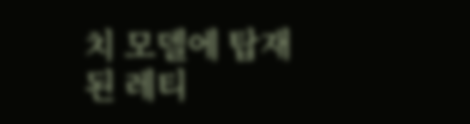치 모델에 탑재된 레티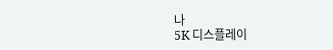나
5K 디스플레이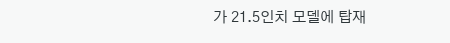가 21.5인치 모델에 탑재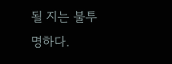될 지는 불투명하다.